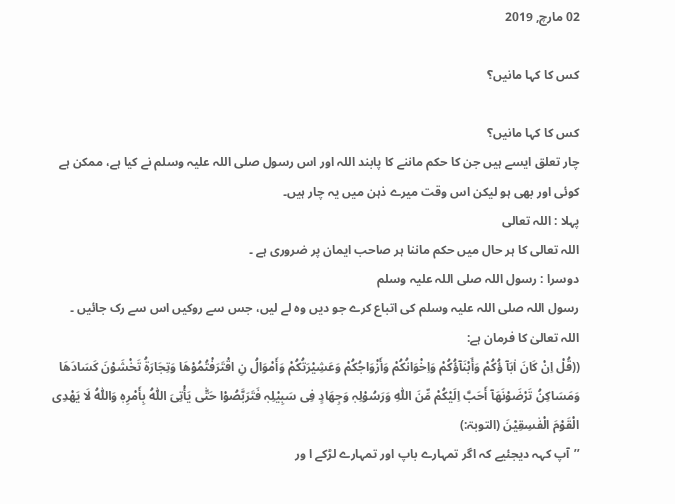02 مارچ, 2019

کس کا کہا مانیں؟

کس کا کہا مانیں؟
چار تعلق ایسے ہیں جن کا حکم ماننے کا پابند اللہ اور اس رسول صلی اللہ علیہ وسلم نے کیا ہے، ممکن ہے کوئی اور بھی ہو لیکن اس وقت میرے ذہن میں یہ چار ہیں۔
پہلا : اللہ تعالی
اللہ تعالی کا ہر حال میں حکم ماننا ہر صاحب ایمان پر ضروری ہے ۔
دوسرا : رسول اللہ صلی اللہ علیہ وسلم
رسول اللہ صلی اللہ علیہ وسلم کی اتباع کرے جو دیں وہ لے لیں، جس سے روکیں اس سے رک جائیں ۔
اللہ تعالیٰ کا فرمان ہے:
((قُلْ اِنْ کَانَ اٰبَآ ؤُکُمْ وَأَبْنَآؤُکُمْ وَاِخْوَانُکُمْ وَأَزْوَاجُکُمْ وَعَشِیْرَتُکُمْ وَأَمْوَالُ نِ اقْتَرَفْتُمُوْھَا وَتِجَارَۃُ تَخْشَوْنَ کَسَادَھَا وَمَسَاکِنُ تَرْضَوْنَھَآ أَحَبَّ اِلَیْکُمْ مِّنَ اللّٰہِ وَرَسُوْلِہٖ وَجِھَادٍ فِی سَبِیْلِہٖ فَتَرَبَّصُوْا حَتّٰی یَأْتِیَ اللّٰہُ بِأَمْرِہٖ وَاللّٰہُ لَا یَھْدِی الْقَوْمَ الْفٰسِقِیْنَ (التوبۃ:)
’’آپ کہہ دیجئیے کہ اگر تمہارے باپ اور تمہارے لڑکے ا ور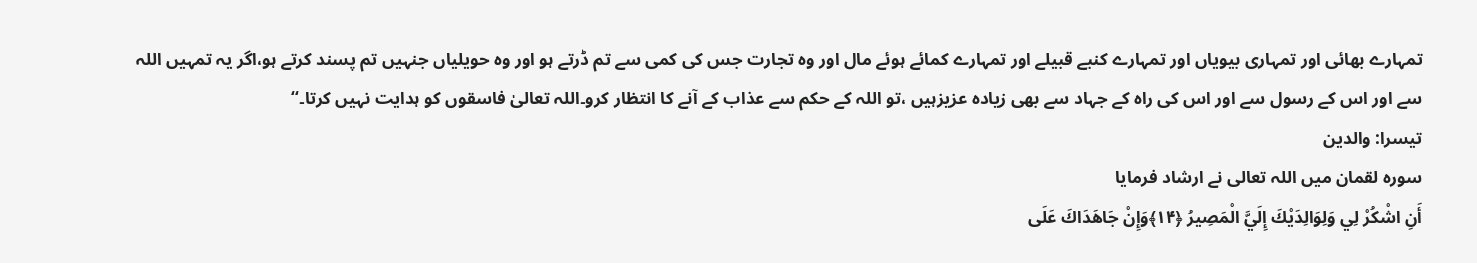تمہارے بھائی اور تمہاری بیویاں اور تمہارے کنبے قبیلے اور تمہارے کمائے ہوئے مال اور وہ تجارت جس کی کمی سے تم ڈرتے ہو اور وہ حویلیاں جنہیں تم پسند کرتے ہو،اگر یہ تمہیں اللہ سے اور اس کے رسول سے اور اس کی راہ کے جہاد سے بھی زیادہ عزیزہیں ،تو اللہ کے حکم سے عذاب کے آنے کا انتظار کرو۔اللہ تعالیٰ فاسقوں کو ہدایت نہیں کرتا۔‘‘
تیسرا: والدین
سورہ لقمان میں اللہ تعالی نے ارشاد فرمایا
أَنِ اشْكُرْ لِي وَلِوَالِدَيْكَ إِلَيَّ الْمَصِيرُ ﴿۱۴﴾وَإِنْ جَاهَدَاكَ عَلَى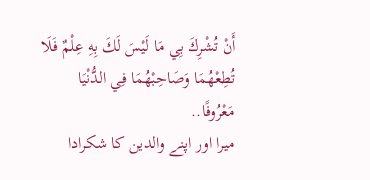أَنْ تُشْرِكَ بِي مَا لَيْسَ لَكَ بِهِ عِلْمٌ فَلَا تُطِعْهُمَا وَصَاحِبْهُمَا فِي الدُّنْيَا مَعْرُوفًا..
میرا اور اپنے والدین کا شکرادا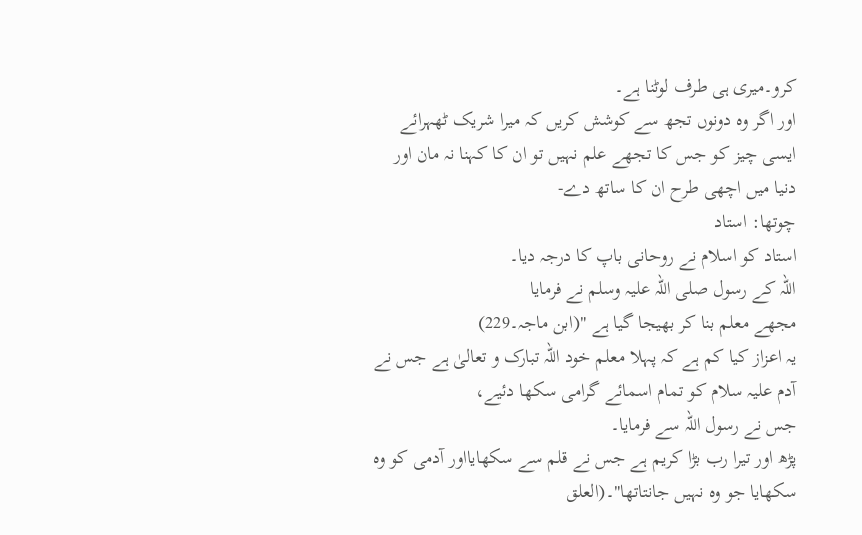کرو۔میری ہی طرف لوٹنا ہے۔
اور اگر وہ دونوں تجھ سے کوشش کریں کہ میرا شریک ٹھہرائے ایسی چیز کو جس کا تجھے علم نہیں تو ان کا کہنا نہ مان اور دنیا میں اچھی طرح ان کا ساتھ دے-
چوتھا: استاد
استاد کو اسلام نے روحانی باپ کا درجہ دیا۔
اللہ کے رسول صلی اللہ علیہ وسلم نے فرمایا
مجھے معلم بنا کر بھیجا گیا ہے "(ابن ماجہ۔229)
یہ اعزاز کیا کم ہے کہ پہلا معلم خود اللہ تبارک و تعالیٰ ہے جس نے آدم علیہ سلام کو تمام اسمائے گرامی سکھا دئیے،
جس نے رسول اللہ سے فرمایا۔
پڑھ اور تیرا رب بڑا کریم ہے جس نے قلم سے سکھایااور آدمی کو وہ سکھایا جو وہ نہیں جانتاتھا"۔(العلق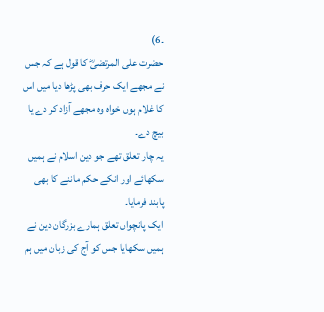۔6)
حضرت علی المرتضیؓ کا قول ہے کہ جس نے مجھے ایک حرف بھی پڑھا دیا میں اس کا غلام ہوں خواہ وہ مجھے آزاد کر دے یا بیچ دے۔
یہ چار تعلق تھے جو دین اسلام نے ہمیں سکھائے اور انکے حکم ماننے کا بھی پابند فرمایا۔
ایک پانچواں تعلق ہمارے بزرگان دین نے ہمیں سکھایا جس کو آج کی زبان میں ہم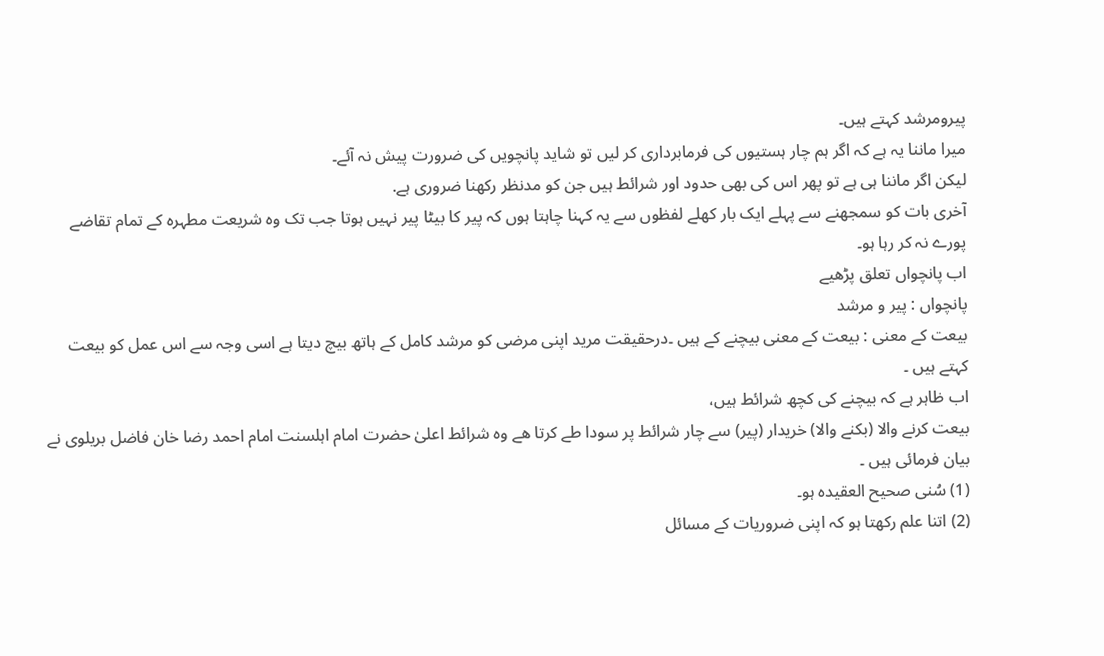پیرومرشد کہتے ہیں۔
میرا ماننا یہ ہے کہ اگر ہم چار ہستیوں کی فرمابرداری کر لیں تو شاید پانچویں کی ضرورت پیش نہ آئے۔
لیکن اگر ماننا ہی ہے تو پھر اس کی بھی حدود اور شرائط ہیں جن کو مدنظر رکھنا ضروری ہے.
آخری بات کو سمجھنے سے پہلے ایک بار کھلے لفظوں سے یہ کہنا چاہتا ہوں کہ پیر کا بیٹا پیر نہیں ہوتا جب تک وہ شریعت مطہرہ کے تمام تقاضے پورے نہ کر رہا ہو۔
اب پانچواں تعلق پڑھیے
پانچواں : پیر و مرشد
بیعت کے معنی : بیعت کے معنی بیچنے کے ہیں ۔درحقیقت مرید اپنی مرضی کو مرشد کامل کے ہاتھ بیچ دیتا ہے اسی وجہ سے اس عمل کو بیعت کہتے ہیں ۔
اب ظاہر ہے کہ بیچنے کی کچھ شرائط ہیں،
بیعت کرنے والا (بکنے والا) خریدار (پیر) سے چار شرائط پر سودا طے کرتا ھے وہ شرائط اعلیٰ حضرت امام اہلسنت امام احمد رضا خان فاضل بریلوی نے بیان فرمائی ہیں ۔
(1) سُنی صحیح العقیدہ ہو۔
(2) اتنا علم رکھتا ہو کہ اپنی ضروریات کے مسائل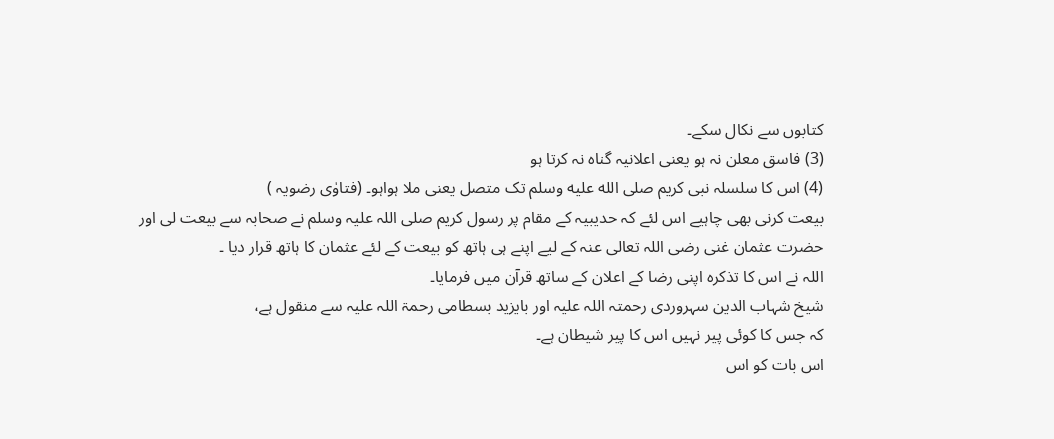کتابوں سے نکال سکے۔
(3) فاسق معلن نہ ہو یعنی اعلانیہ گناہ نہ کرتا ہو
(4) اس کا سلسلہ نبی کریم صلى الله عليه وسلم تک متصل یعنی ملا ہواہو۔ (فتاوٰی رضویہ )
بیعت کرنی بھی چاہیے اس لئے کہ حدیبیہ کے مقام پر رسول کریم صلی اللہ علیہ وسلم نے صحابہ سے بیعت لی اور حضرت عثمان غنی رضی اللہ تعالی عنہ کے لیے اپنے ہی ہاتھ کو بیعت کے لئے عثمان کا ہاتھ قرار دیا ۔
اللہ نے اس کا تذکرہ اپنی رضا کے اعلان کے ساتھ قرآن میں فرمایا۔
شیخ شہاب الدین سہروردی رحمتہ اللہ علیہ اور بایزید بسطامی رحمۃ اللہ علیہ سے منقول ہے،
کہ جس کا کوئی پیر نہیں اس کا پیر شیطان ہے۔
اس بات کو اس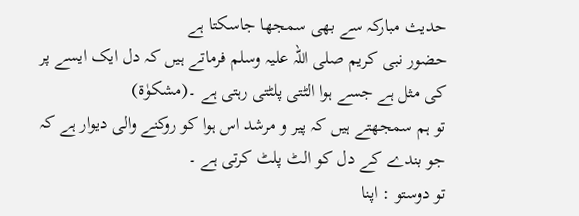حدیث مبارکہ سے بھی سمجھا جاسکتا ہے
حضور نبی کریم صلی اللہ علیہ وسلم فرماتے ہیں کہ دل ایک ایسے پر کی مثل ہے جسے ہوا الٹتی پلٹتی رہتی ہے ۔(مشکوٰۃ)
تو ہم سمجھتے ہیں کہ پیر و مرشد اس ہوا کو روکنے والی دیوار ہے کہ جو بندے کے دل کو الٹ پلٹ کرتی ہے ۔
تو دوستو : اپنا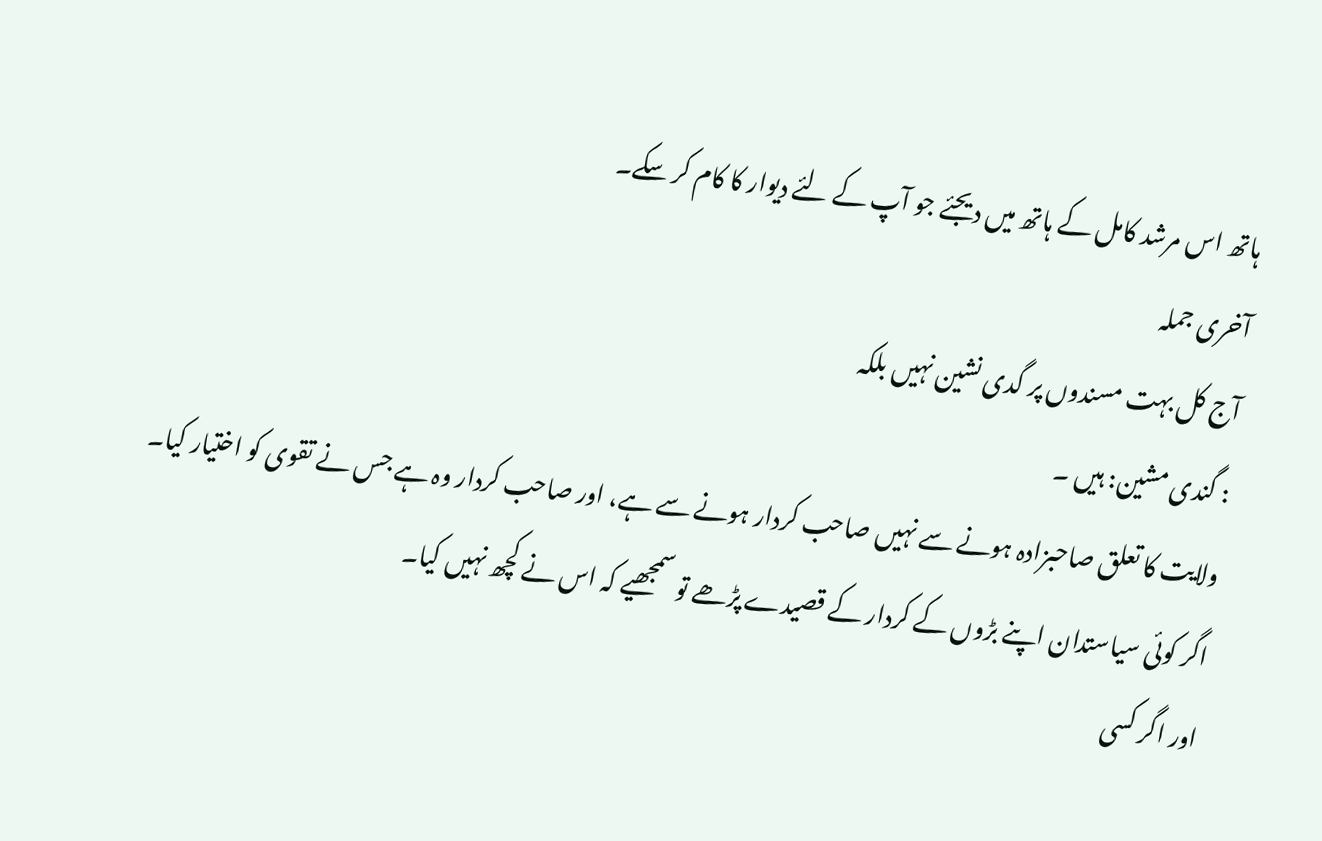ہاتھ اس مرشد کامل کے ہاتھ میں دیجئے جو آپ کے لئے دیوار کا کام کر سکے۔
آخری جملہ
آج کل بہت مسندوں پر گدی نشین نہیں بلکہ
: گندی مشین: ہیں ۔
ولایت کا تعلق صاحبزادہ ہونے سے نہیں صاحب کردار ہونے سے ہے، اور صاحب کردار وہ ہے جس نے تقوی کو اختیار کیا۔
اگر کوئی سیاستدان اپنے بڑوں کے کردار کے قصیدے پڑھے تو سمجھیے کہ اس نے کچھ نہیں کیا۔
اور اگر کسی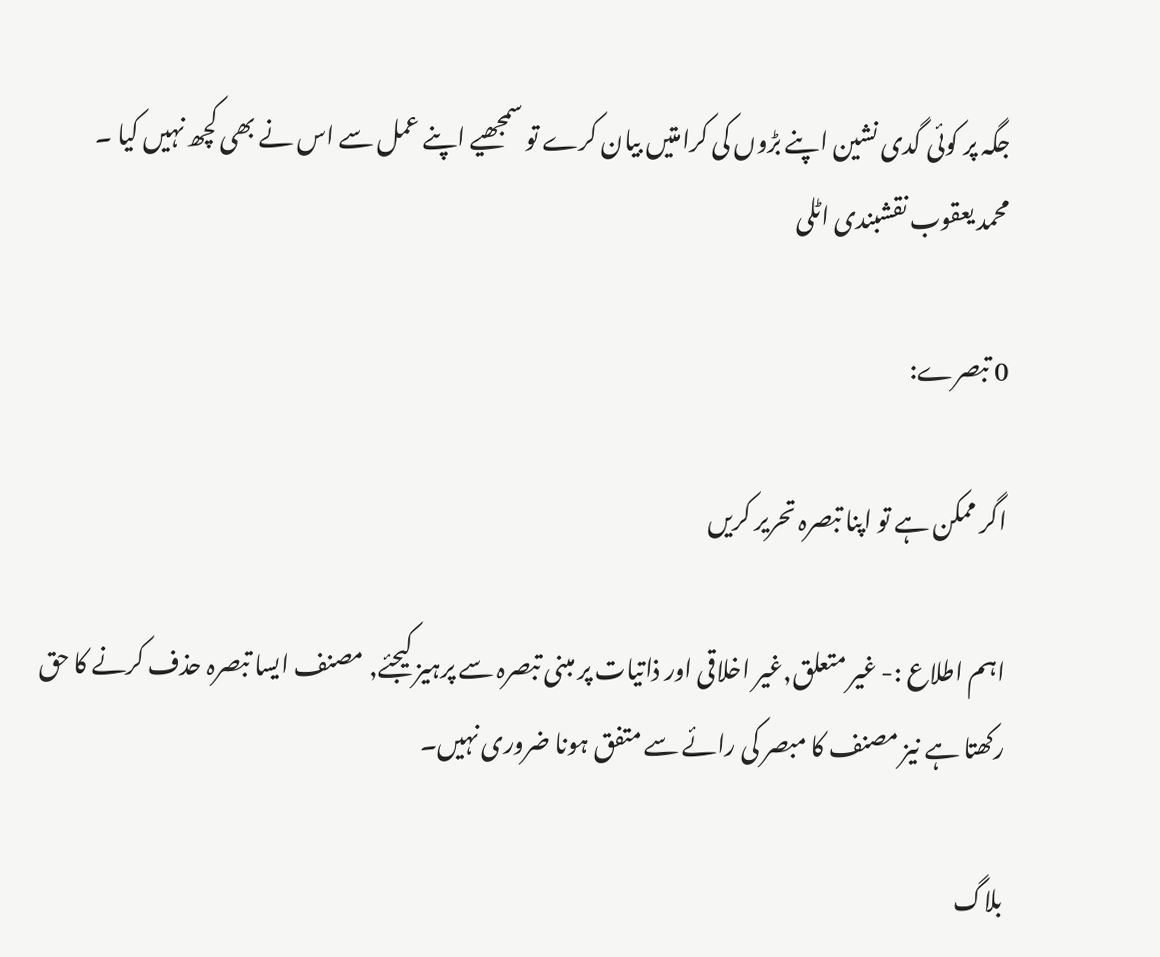جگہ پر کوئی گدی نشین اپنے بڑوں کی کرامتیں بیان کرے تو سمجھیے اپنے عمل سے اس نے بھی کچھ نہیں کیا ۔
محمد یعقوب نقشبندی اٹلی

0 تبصرے:

اگر ممکن ہے تو اپنا تبصرہ تحریر کریں

اہم اطلاع :- غیر متعلق,غیر اخلاقی اور ذاتیات پر مبنی تبصرہ سے پرہیز کیجئے, مصنف ایسا تبصرہ حذف کرنے کا حق رکھتا ہے نیز مصنف کا مبصر کی رائے سے متفق ہونا ضروری نہیں۔

بلاگ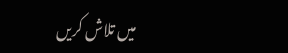میں تلاش کریں